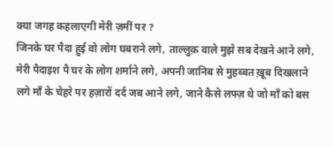क्या जगह कहलाएगी मेरी ज़मीं पर ?
जिनके घर पैदा हुई वो लोग घबराने लगे, ताल्लुक़ वाले मुझे सब देखने आने लगे, मेरी पैदाइश पै घर के लोग शर्माने लगे, अपनी जानिब से मुहब्बत ख़ूब दिखलाने लगे माँ के चेहरे पर हज़ारों दर्द जब आने लगे, जाने कैसे लफ्ज़ थे जो माँ को बस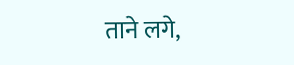ताने लगे,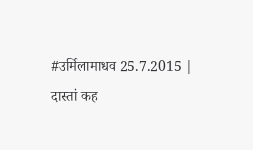#उर्मिलामाधव 25.7.2015 |
दास्तां कह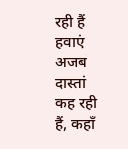रही हैं
हवाएं अजब दास्तां कह रही हैं, कहाँ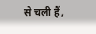से चली हैं,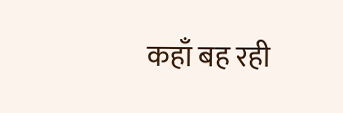कहाँ बह रही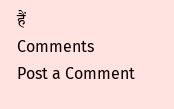हैं
Comments
Post a Comment